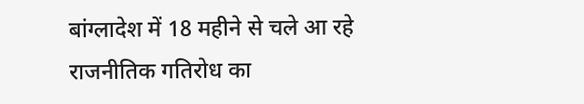बांग्लादेश में 18 महीने से चले आ रहे राजनीतिक गतिरोध का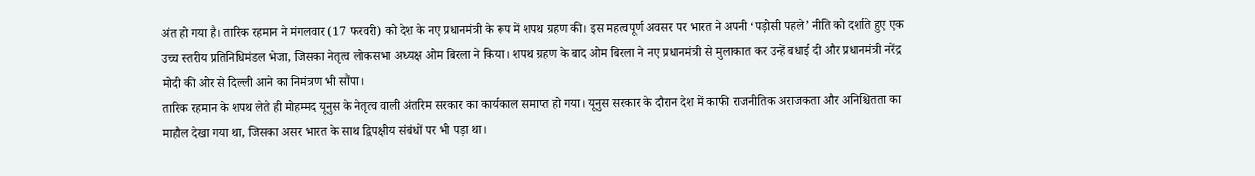अंत हो गया है। तारिक रहमान ने मंगलवार (17 फरवरी) को देश के नए प्रधानमंत्री के रूप में शपथ ग्रहण की। इस महत्वपूर्ण अवसर पर भारत ने अपनी ‘पड़ोसी पहले’ नीति को दर्शाते हुए एक उच्च स्तरीय प्रतिनिधिमंडल भेजा, जिसका नेतृत्व लोकसभा अध्यक्ष ओम बिरला ने किया। शपथ ग्रहण के बाद ओम बिरला ने नए प्रधानमंत्री से मुलाकात कर उन्हें बधाई दी और प्रधानमंत्री नरेंद्र मोदी की ओर से दिल्ली आने का निमंत्रण भी सौंपा।
तारिक रहमान के शपथ लेते ही मोहम्मद यूनुस के नेतृत्व वाली अंतरिम सरकार का कार्यकाल समाप्त हो गया। यूनुस सरकार के दौरान देश में काफी राजनीतिक अराजकता और अनिश्चितता का माहौल देखा गया था, जिसका असर भारत के साथ द्विपक्षीय संबंधों पर भी पड़ा था।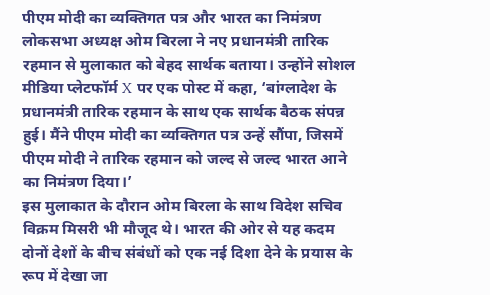पीएम मोदी का व्यक्तिगत पत्र और भारत का निमंत्रण
लोकसभा अध्यक्ष ओम बिरला ने नए प्रधानमंत्री तारिक रहमान से मुलाकात को बेहद सार्थक बताया। उन्होंने सोशल मीडिया प्लेटफॉर्म X पर एक पोस्ट में कहा, ‘बांग्लादेश के प्रधानमंत्री तारिक रहमान के साथ एक सार्थक बैठक संपन्न हुई। मैंने पीएम मोदी का व्यक्तिगत पत्र उन्हें सौंपा, जिसमें पीएम मोदी ने तारिक रहमान को जल्द से जल्द भारत आने का निमंत्रण दिया।’
इस मुलाकात के दौरान ओम बिरला के साथ विदेश सचिव विक्रम मिसरी भी मौजूद थे। भारत की ओर से यह कदम दोनों देशों के बीच संबंधों को एक नई दिशा देने के प्रयास के रूप में देखा जा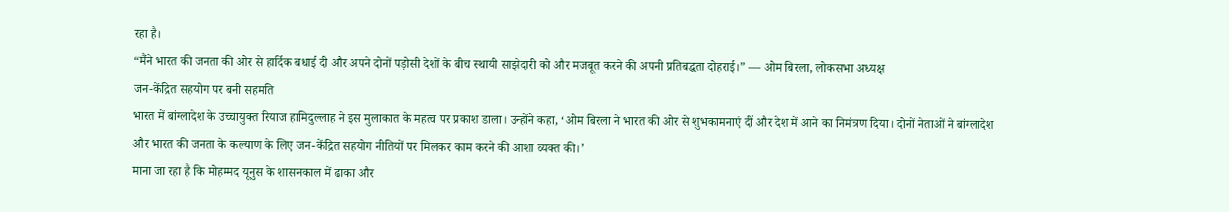रहा है।
“मैंने भारत की जनता की ओर से हार्दिक बधाई दी और अपने दोनों पड़ोसी देशों के बीच स्थायी साझेदारी को और मजबूत करने की अपनी प्रतिबद्धता दोहराई।” — ओम बिरला, लोकसभा अध्यक्ष
जन-केंद्रित सहयोग पर बनी सहमति
भारत में बांग्लादेश के उच्चायुक्त रियाज हामिदुल्लाह ने इस मुलाकात के महत्व पर प्रकाश डाला। उन्होंने कहा, ‘ओम बिरला ने भारत की ओर से शुभकामनाएं दीं और देश में आने का निमंत्रण दिया। दोनों नेताओं ने बांग्लादेश और भारत की जनता के कल्याण के लिए जन-केंद्रित सहयोग नीतियों पर मिलकर काम करने की आशा व्यक्त की।’
माना जा रहा है कि मोहम्मद यूनुस के शासनकाल में ढाका और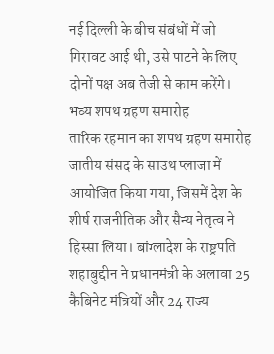नई दिल्ली के बीच संबंधों में जो गिरावट आई थी, उसे पाटने के लिए दोनों पक्ष अब तेजी से काम करेंगे।
भव्य शपथ ग्रहण समारोह
तारिक रहमान का शपथ ग्रहण समारोह जातीय संसद के साउथ प्लाजा में आयोजित किया गया, जिसमें देश के शीर्ष राजनीतिक और सैन्य नेतृत्व ने हिस्सा लिया। बांग्लादेश के राष्ट्रपति शहाबुद्दीन ने प्रधानमंत्री के अलावा 25 कैबिनेट मंत्रियों और 24 राज्य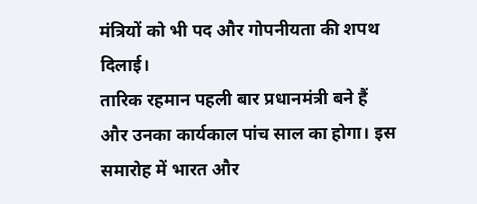मंत्रियों को भी पद और गोपनीयता की शपथ दिलाई।
तारिक रहमान पहली बार प्रधानमंत्री बने हैं और उनका कार्यकाल पांच साल का होगा। इस समारोह में भारत और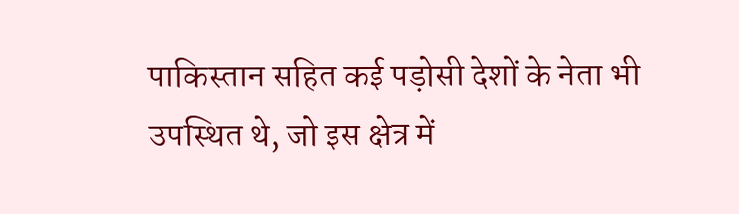पाकिस्तान सहित कई पड़ोसी देशों के नेता भी उपस्थित थे, जो इस क्षेत्र में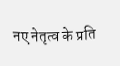नए नेतृत्व के प्रति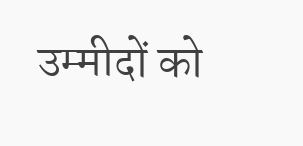उम्मीदों को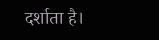दर्शाता है।